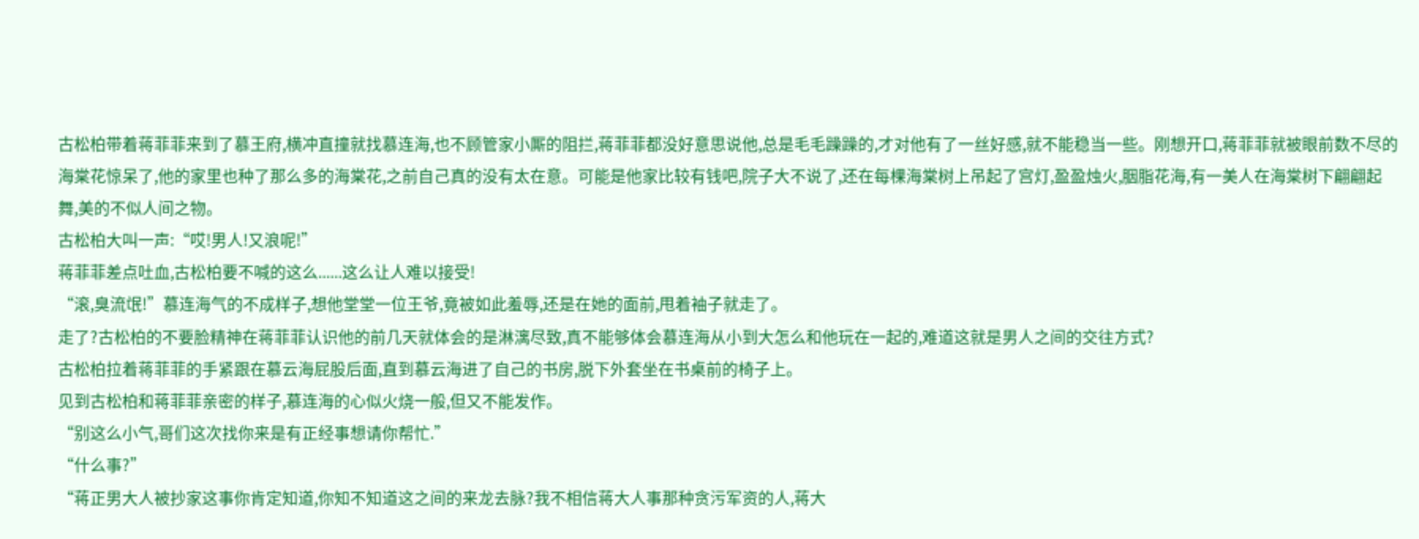古松柏带着蒋菲菲来到了慕王府,横冲直撞就找慕连海,也不顾管家小厮的阻拦,蒋菲菲都没好意思说他,总是毛毛躁躁的,才对他有了一丝好感,就不能稳当一些。刚想开口,蒋菲菲就被眼前数不尽的海棠花惊呆了,他的家里也种了那么多的海棠花,之前自己真的没有太在意。可能是他家比较有钱吧,院子大不说了,还在每棵海棠树上吊起了宫灯,盈盈烛火,胭脂花海,有一美人在海棠树下翩翩起舞,美的不似人间之物。
古松柏大叫一声:“哎!男人!又浪呢!”
蒋菲菲差点吐血,古松柏要不喊的这么......这么让人难以接受!
“滚,臭流氓!”慕连海气的不成样子,想他堂堂一位王爷,竟被如此羞辱,还是在她的面前,甩着袖子就走了。
走了?古松柏的不要脸精神在蒋菲菲认识他的前几天就体会的是淋漓尽致,真不能够体会慕连海从小到大怎么和他玩在一起的,难道这就是男人之间的交往方式?
古松柏拉着蒋菲菲的手紧跟在慕云海屁股后面,直到慕云海进了自己的书房,脱下外套坐在书桌前的椅子上。
见到古松柏和蒋菲菲亲密的样子,慕连海的心似火烧一般,但又不能发作。
“别这么小气,哥们这次找你来是有正经事想请你帮忙.”
“什么事?”
“蒋正男大人被抄家这事你肯定知道,你知不知道这之间的来龙去脉?我不相信蒋大人事那种贪污军资的人,蒋大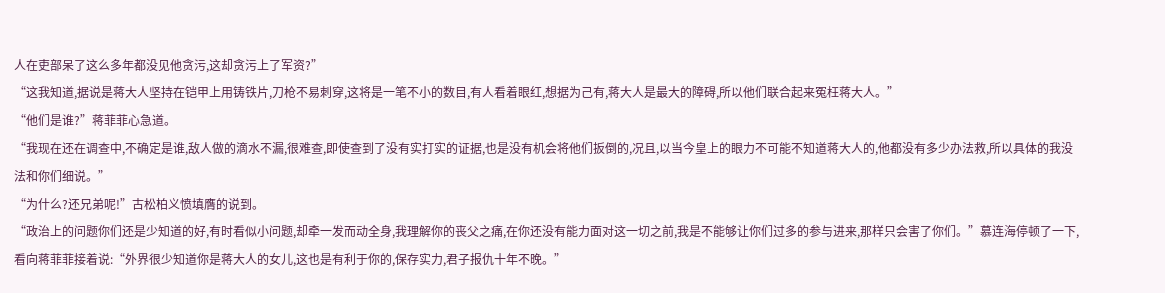人在吏部呆了这么多年都没见他贪污,这却贪污上了军资?”
“这我知道,据说是蒋大人坚持在铠甲上用铸铁片,刀枪不易刺穿,这将是一笔不小的数目,有人看着眼红,想据为己有,蒋大人是最大的障碍,所以他们联合起来冤枉蒋大人。”
“他们是谁?”蒋菲菲心急道。
“我现在还在调查中,不确定是谁,敌人做的滴水不漏,很难查,即使查到了没有实打实的证据,也是没有机会将他们扳倒的,况且,以当今皇上的眼力不可能不知道蒋大人的,他都没有多少办法救,所以具体的我没法和你们细说。”
“为什么?还兄弟呢!”古松柏义愤填膺的说到。
“政治上的问题你们还是少知道的好,有时看似小问题,却牵一发而动全身,我理解你的丧父之痛,在你还没有能力面对这一切之前,我是不能够让你们过多的参与进来,那样只会害了你们。”慕连海停顿了一下,看向蒋菲菲接着说:“外界很少知道你是蒋大人的女儿,这也是有利于你的,保存实力,君子报仇十年不晚。”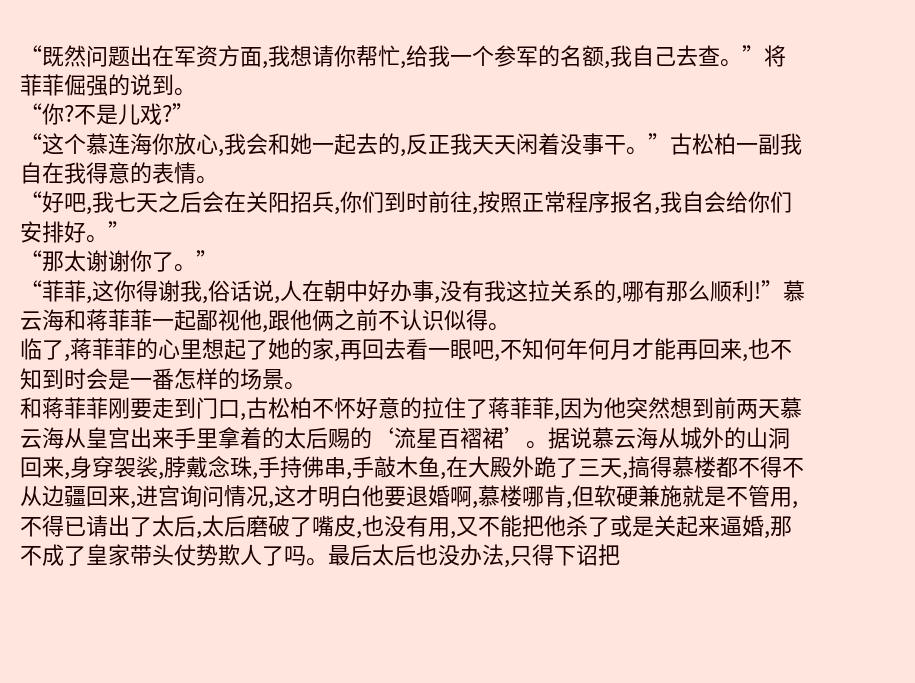“既然问题出在军资方面,我想请你帮忙,给我一个参军的名额,我自己去查。”将菲菲倔强的说到。
“你?不是儿戏?”
“这个慕连海你放心,我会和她一起去的,反正我天天闲着没事干。”古松柏一副我自在我得意的表情。
“好吧,我七天之后会在关阳招兵,你们到时前往,按照正常程序报名,我自会给你们安排好。”
“那太谢谢你了。”
“菲菲,这你得谢我,俗话说,人在朝中好办事,没有我这拉关系的,哪有那么顺利!”慕云海和蒋菲菲一起鄙视他,跟他俩之前不认识似得。
临了,蒋菲菲的心里想起了她的家,再回去看一眼吧,不知何年何月才能再回来,也不知到时会是一番怎样的场景。
和蒋菲菲刚要走到门口,古松柏不怀好意的拉住了蒋菲菲,因为他突然想到前两天慕云海从皇宫出来手里拿着的太后赐的‘流星百褶裙’。据说慕云海从城外的山洞回来,身穿袈裟,脖戴念珠,手持佛串,手敲木鱼,在大殿外跪了三天,搞得慕楼都不得不从边疆回来,进宫询问情况,这才明白他要退婚啊,慕楼哪肯,但软硬兼施就是不管用,不得已请出了太后,太后磨破了嘴皮,也没有用,又不能把他杀了或是关起来逼婚,那不成了皇家带头仗势欺人了吗。最后太后也没办法,只得下诏把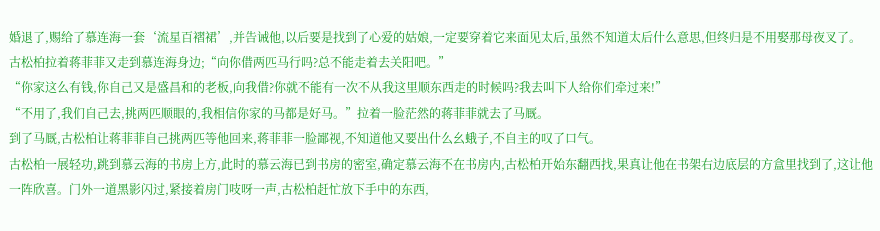婚退了,赐给了慕连海一套‘流星百褶裙’,并告诫他,以后要是找到了心爱的姑娘,一定要穿着它来面见太后,虽然不知道太后什么意思,但终归是不用娶那母夜叉了。
古松柏拉着蒋菲菲又走到慕连海身边;“向你借两匹马行吗?总不能走着去关阳吧。”
“你家这么有钱,你自己又是盛昌和的老板,向我借?你就不能有一次不从我这里顺东西走的时候吗?我去叫下人给你们牵过来!”
“不用了,我们自己去,挑两匹顺眼的,我相信你家的马都是好马。”拉着一脸茫然的蒋菲菲就去了马厩。
到了马厩,古松柏让蒋菲菲自己挑两匹等他回来,蒋菲菲一脸鄙视,不知道他又要出什么幺蛾子,不自主的叹了口气。
古松柏一展轻功,跳到慕云海的书房上方,此时的慕云海已到书房的密室,确定慕云海不在书房内,古松柏开始东翻西找,果真让他在书架右边底层的方盒里找到了,这让他一阵欣喜。门外一道黑影闪过,紧接着房门吱呀一声,古松柏赶忙放下手中的东西,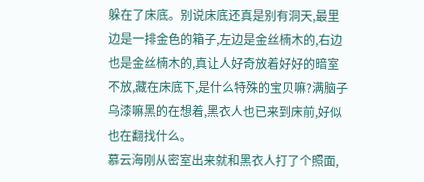躲在了床底。别说床底还真是别有洞天,最里边是一排金色的箱子,左边是金丝楠木的,右边也是金丝楠木的,真让人好奇放着好好的暗室不放,藏在床底下,是什么特殊的宝贝嘛?满脑子乌漆嘛黑的在想着,黑衣人也已来到床前,好似也在翻找什么。
慕云海刚从密室出来就和黑衣人打了个照面,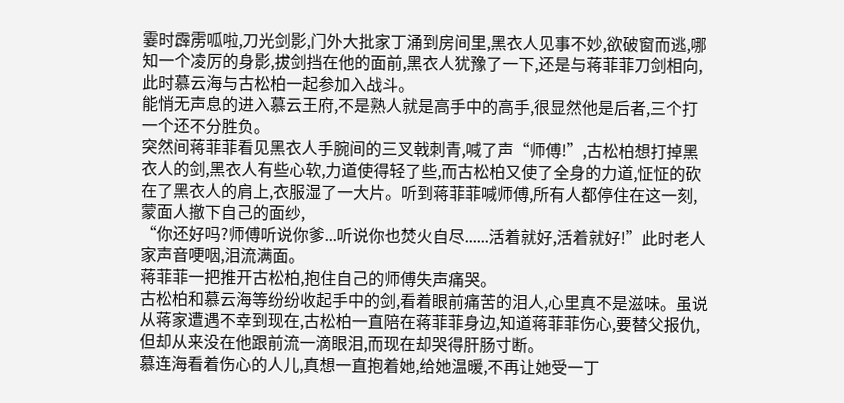霎时霹雳呱啦,刀光剑影,门外大批家丁涌到房间里,黑衣人见事不妙,欲破窗而逃,哪知一个凌厉的身影,拔剑挡在他的面前,黑衣人犹豫了一下,还是与蒋菲菲刀剑相向,此时慕云海与古松柏一起参加入战斗。
能悄无声息的进入慕云王府,不是熟人就是高手中的高手,很显然他是后者,三个打一个还不分胜负。
突然间蒋菲菲看见黑衣人手腕间的三叉戟刺青,喊了声“师傅!”,古松柏想打掉黑衣人的剑,黑衣人有些心软,力道使得轻了些,而古松柏又使了全身的力道,怔怔的砍在了黑衣人的肩上,衣服湿了一大片。听到蒋菲菲喊师傅,所有人都停住在这一刻,蒙面人撤下自己的面纱,
“你还好吗?师傅听说你爹...听说你也焚火自尽......活着就好,活着就好!”此时老人家声音哽咽,泪流满面。
蒋菲菲一把推开古松柏,抱住自己的师傅失声痛哭。
古松柏和慕云海等纷纷收起手中的剑,看着眼前痛苦的泪人,心里真不是滋味。虽说从蒋家遭遇不幸到现在,古松柏一直陪在蒋菲菲身边,知道蒋菲菲伤心,要替父报仇,但却从来没在他跟前流一滴眼泪,而现在却哭得肝肠寸断。
慕连海看着伤心的人儿,真想一直抱着她,给她温暖,不再让她受一丁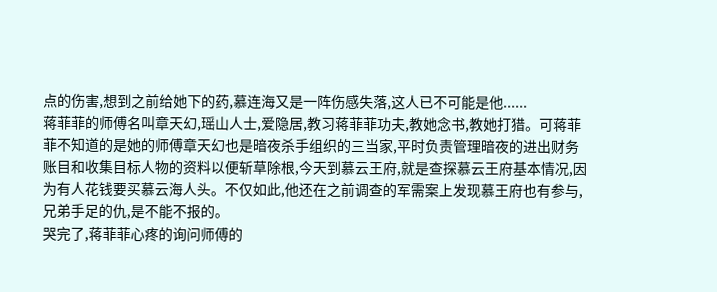点的伤害,想到之前给她下的药,慕连海又是一阵伤感失落,这人已不可能是他......
蒋菲菲的师傅名叫章天幻,瑶山人士,爱隐居,教习蒋菲菲功夫,教她念书,教她打猎。可蒋菲菲不知道的是她的师傅章天幻也是暗夜杀手组织的三当家,平时负责管理暗夜的进出财务账目和收集目标人物的资料以便斩草除根,今天到慕云王府,就是查探慕云王府基本情况,因为有人花钱要买慕云海人头。不仅如此,他还在之前调查的军需案上发现慕王府也有参与,兄弟手足的仇,是不能不报的。
哭完了,蒋菲菲心疼的询问师傅的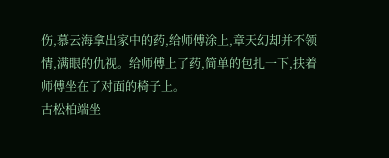伤,慕云海拿出家中的药,给师傅涂上,章天幻却并不领情,满眼的仇视。给师傅上了药,简单的包扎一下,扶着师傅坐在了对面的椅子上。
古松柏端坐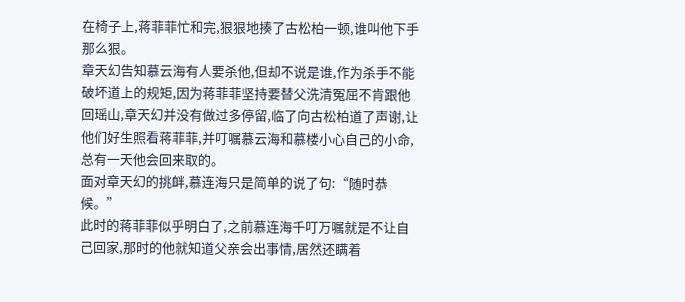在椅子上,蒋菲菲忙和完,狠狠地揍了古松柏一顿,谁叫他下手那么狠。
章天幻告知慕云海有人要杀他,但却不说是谁,作为杀手不能破坏道上的规矩,因为蒋菲菲坚持要替父洗清冤屈不肯跟他回瑶山,章天幻并没有做过多停留,临了向古松柏道了声谢,让他们好生照看蒋菲菲,并叮嘱慕云海和慕楼小心自己的小命,总有一天他会回来取的。
面对章天幻的挑衅,慕连海只是简单的说了句:“随时恭候。”
此时的蒋菲菲似乎明白了,之前慕连海千叮万嘱就是不让自己回家,那时的他就知道父亲会出事情,居然还瞒着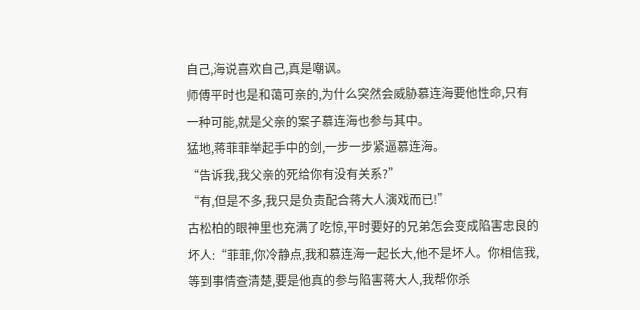自己,海说喜欢自己,真是嘲讽。
师傅平时也是和蔼可亲的,为什么突然会威胁慕连海要他性命,只有一种可能,就是父亲的案子慕连海也参与其中。
猛地,蒋菲菲举起手中的剑,一步一步紧逼慕连海。
“告诉我,我父亲的死给你有没有关系?”
“有,但是不多,我只是负责配合蒋大人演戏而已!”
古松柏的眼神里也充满了吃惊,平时要好的兄弟怎会变成陷害忠良的坏人:“菲菲,你冷静点,我和慕连海一起长大,他不是坏人。你相信我,等到事情查清楚,要是他真的参与陷害蒋大人,我帮你杀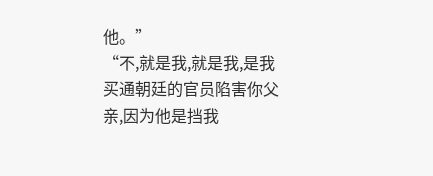他。”
“不,就是我,就是我,是我买通朝廷的官员陷害你父亲,因为他是挡我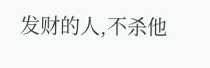发财的人,不杀他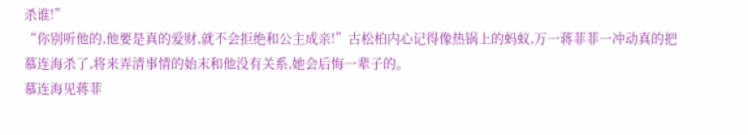杀谁!”
“你别听他的,他要是真的爱财,就不会拒绝和公主成亲!”古松柏内心记得像热锅上的蚂蚁,万一蒋菲菲一冲动真的把慕连海杀了,将来弄清事情的始末和他没有关系,她会后悔一辈子的。
慕连海见蒋菲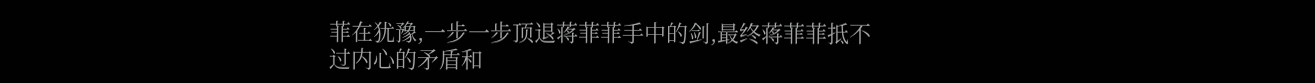菲在犹豫,一步一步顶退蒋菲菲手中的剑,最终蒋菲菲抵不过内心的矛盾和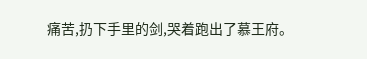痛苦,扔下手里的剑,哭着跑出了慕王府。